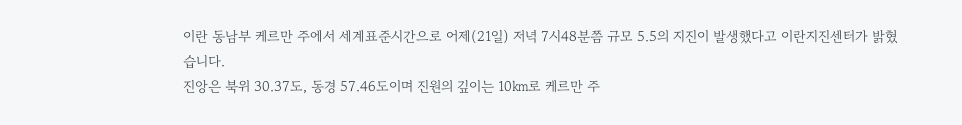이란 동남부 케르만 주에서 세계표준시간으로 어제(21일) 저녁 7시48분쯤 규모 5.5의 지진이 발생했다고 이란지진센터가 밝혔습니다.
진앙은 북위 30.37도, 동경 57.46도이며 진원의 깊이는 10㎞로 케르만 주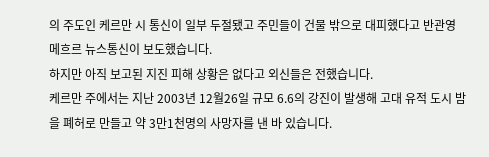의 주도인 케르만 시 통신이 일부 두절됐고 주민들이 건물 밖으로 대피했다고 반관영 메흐르 뉴스통신이 보도했습니다.
하지만 아직 보고된 지진 피해 상황은 없다고 외신들은 전했습니다.
케르만 주에서는 지난 2003년 12월26일 규모 6.6의 강진이 발생해 고대 유적 도시 밤을 폐허로 만들고 약 3만1천명의 사망자를 낸 바 있습니다.